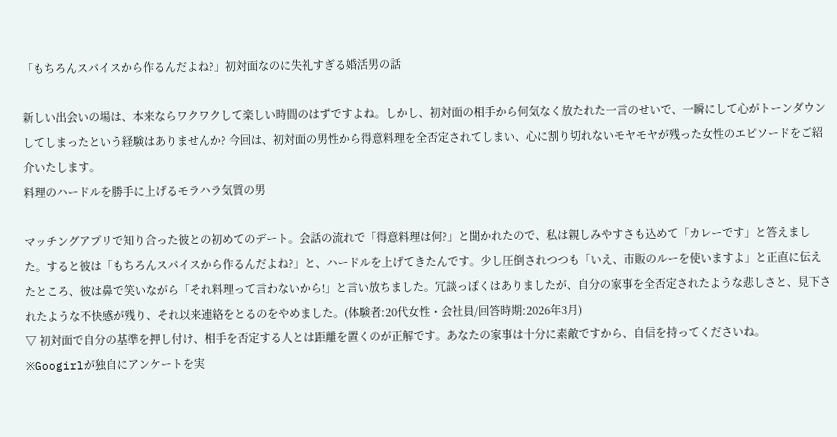「もちろんスパイスから作るんだよね?」初対面なのに失礼すぎる婚活男の話

新しい出会いの場は、本来ならワクワクして楽しい時間のはずですよね。しかし、初対面の相手から何気なく放たれた一言のせいで、一瞬にして心がトーンダウンしてしまったという経験はありませんか? 今回は、初対面の男性から得意料理を全否定されてしまい、心に割り切れないモヤモヤが残った女性のエピソードをご紹介いたします。
料理のハードルを勝手に上げるモラハラ気質の男

マッチングアプリで知り合った彼との初めてのデート。会話の流れで「得意料理は何?」と聞かれたので、私は親しみやすさも込めて「カレーです」と答えました。すると彼は「もちろんスパイスから作るんだよね?」と、ハードルを上げてきたんです。少し圧倒されつつも「いえ、市販のルーを使いますよ」と正直に伝えたところ、彼は鼻で笑いながら「それ料理って言わないから!」と言い放ちました。冗談っぽくはありましたが、自分の家事を全否定されたような悲しさと、見下されたような不快感が残り、それ以来連絡をとるのをやめました。(体験者:20代女性・会社員/回答時期:2026年3月)
▽ 初対面で自分の基準を押し付け、相手を否定する人とは距離を置くのが正解です。あなたの家事は十分に素敵ですから、自信を持ってくださいね。
※Googirlが独自にアンケートを実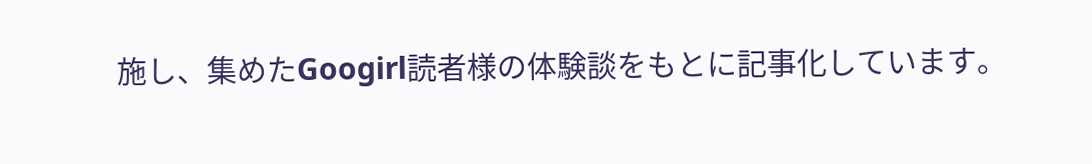施し、集めたGoogirl読者様の体験談をもとに記事化しています。